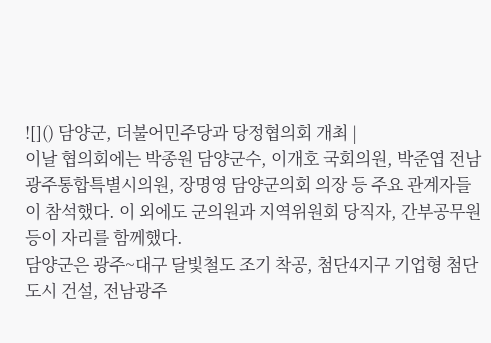![]() 담양군, 더불어민주당과 당정협의회 개최 |
이날 협의회에는 박종원 담양군수, 이개호 국회의원, 박준엽 전남광주통합특별시의원, 장명영 담양군의회 의장 등 주요 관계자들이 참석했다. 이 외에도 군의원과 지역위원회 당직자, 간부공무원 등이 자리를 함께했다.
담양군은 광주~대구 달빛철도 조기 착공, 첨단4지구 기업형 첨단도시 건설, 전남광주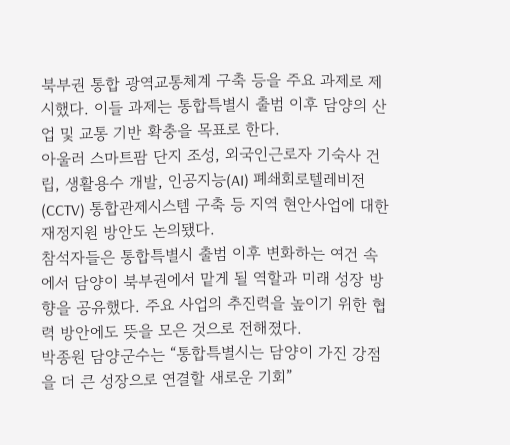북부권 통합 광역교통체계 구축 등을 주요 과제로 제시했다. 이들 과제는 통합특별시 출범 이후 담양의 산업 및 교통 기반 확충을 목표로 한다.
아울러 스마트팜 단지 조성, 외국인근로자 기숙사 건립, 생활용수 개발, 인공지능(AI) 폐쇄회로텔레비전(CCTV) 통합관제시스템 구축 등 지역 현안사업에 대한 재정지원 방안도 논의됐다.
참석자들은 통합특별시 출범 이후 변화하는 여건 속에서 담양이 북부권에서 맡게 될 역할과 미래 성장 방향을 공유했다. 주요 사업의 추진력을 높이기 위한 협력 방안에도 뜻을 모은 것으로 전해졌다.
박종원 담양군수는 “통합특별시는 담양이 가진 강점을 더 큰 성장으로 연결할 새로운 기회”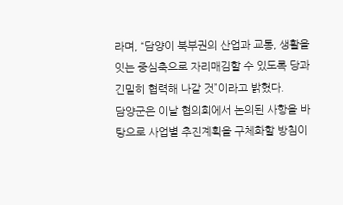라며, “담양이 북부권의 산업과 교통, 생활을 잇는 중심축으로 자리매김할 수 있도록 당과 긴밀히 협력해 나갈 것”이라고 밝혔다.
담양군은 이날 협의회에서 논의된 사항을 바탕으로 사업별 추진계획을 구체화할 방침이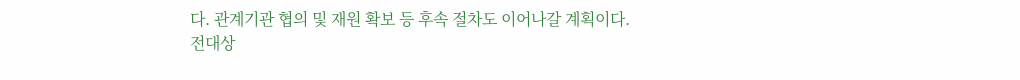다. 관계기관 협의 및 재원 확보 등 후속 절차도 이어나갈 계획이다.
전대상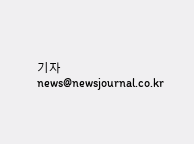기자 news@newsjournal.co.kr